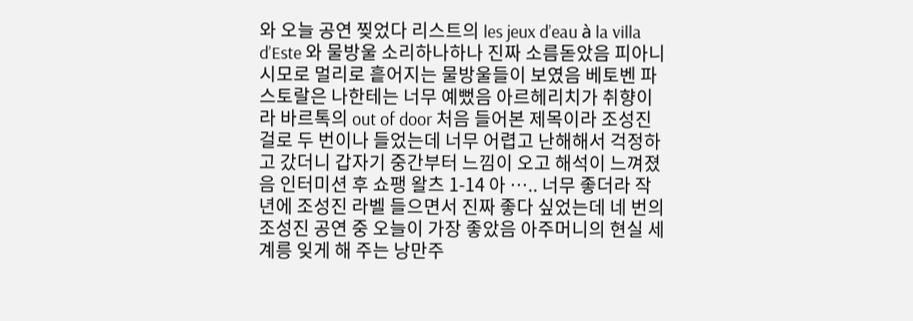와 오늘 공연 찢었다 리스트의 les jeux d’eau à la villa d’Este 와 물방울 소리하나하나 진짜 소름돋았음 피아니시모로 멀리로 흩어지는 물방울들이 보였음 베토벤 파스토랄은 나한테는 너무 예뻤음 아르헤리치가 취향이라 바르톡의 out of door 처음 들어본 제목이라 조성진 걸로 두 번이나 들었는데 너무 어렵고 난해해서 걱정하고 갔더니 갑자기 중간부터 느낌이 오고 해석이 느껴졌음 인터미션 후 쇼팽 왈츠 1-14 아 ….. 너무 좋더라 작년에 조성진 라벨 들으면서 진짜 좋다 싶었는데 네 번의 조성진 공연 중 오늘이 가장 좋았음 아주머니의 현실 세계릉 잊게 해 주는 낭만주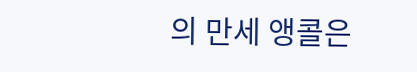의 만세 앵콜은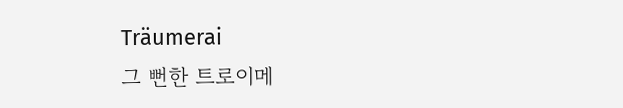Träumerai
그 뻔한 트로이메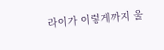라이가 이렇게까지 울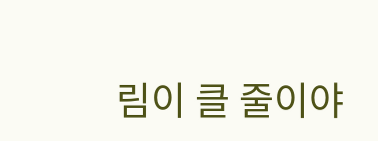림이 클 줄이야